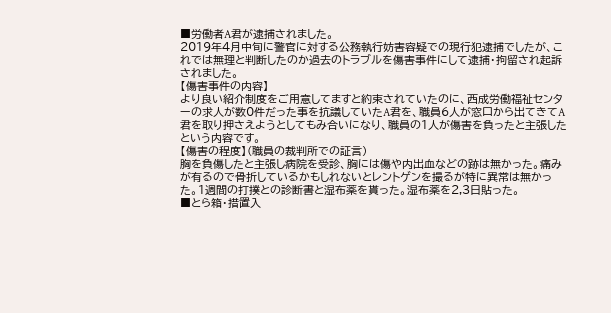■労働者A君が逮捕されました。
2019年4月中旬に警官に対する公務執行妨害容疑での現行犯逮捕でしたが、これでは無理と判断したのか過去のトラブルを傷害事件にして逮捕・拘留され起訴されました。
【傷害事件の内容】
より良い紹介制度をご用意してますと約束されていたのに、西成労働福祉センターの求人が数0件だった事を抗議していたA君を、職員6人が窓口から出てきてA君を取り押さえようとしてもみ合いになり、職員の1人が傷害を負ったと主張したという内容です。
【傷害の程度】(職員の裁判所での証言)
胸を負傷したと主張し病院を受診、胸には傷や内出血などの跡は無かった。痛みが有るので骨折しているかもしれないとレントゲンを撮るが特に異常は無かった。1週間の打撲との診断書と湿布薬を貰った。湿布薬を2,3日貼った。
■とら箱・措置入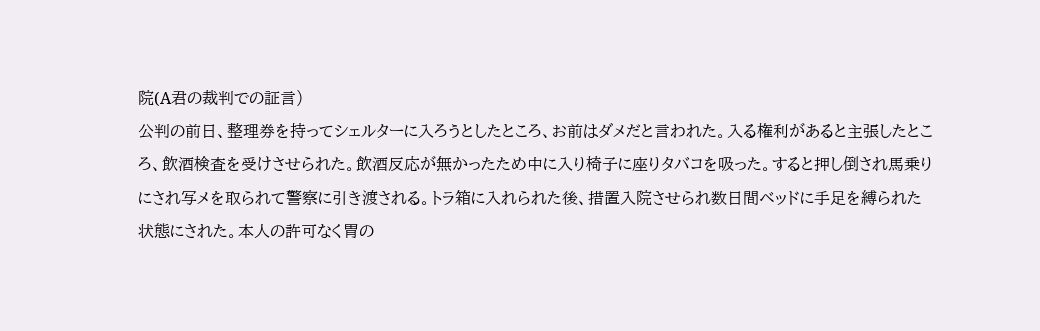院(A君の裁判での証言)
公判の前日、整理券を持ってシェルターに入ろうとしたところ、お前はダメだと言われた。入る権利があると主張したところ、飲酒検査を受けさせられた。飲酒反応が無かったため中に入り椅子に座りタバコを吸った。すると押し倒され馬乗りにされ写メを取られて警察に引き渡される。トラ箱に入れられた後、措置入院させられ数日間ベッドに手足を縛られた状態にされた。本人の許可なく胃の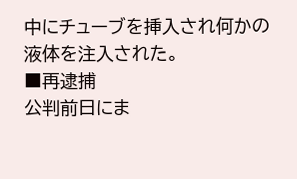中にチューブを挿入され何かの液体を注入された。
■再逮捕
公判前日にま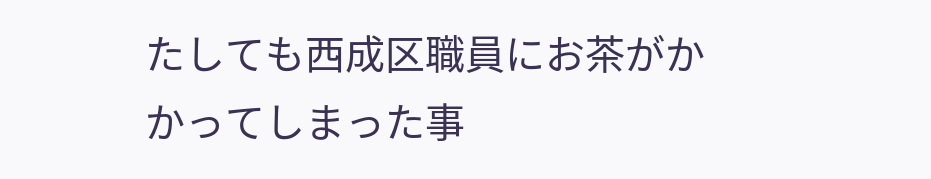たしても西成区職員にお茶がかかってしまった事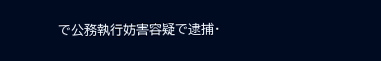で公務執行妨害容疑で逮捕・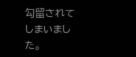勾留されてしまいました。